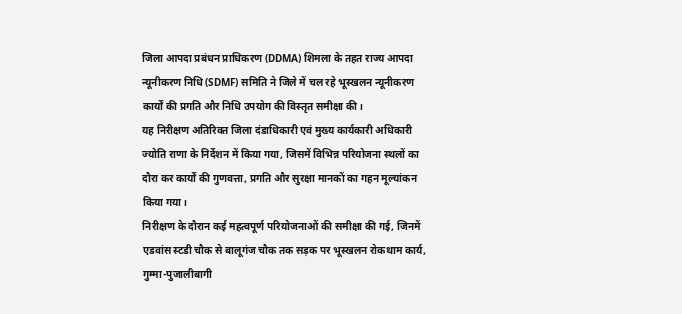जिला आपदा प्रबंधन प्राधिकरण (DDMA) शिमला के तहत राज्य आपदा न्यूनीकरण निधि (SDMF) समिति ने जिले में चल रहे भूस्खलन न्यूनीकरण कार्यों की प्रगति और निधि उपयोग की विस्तृत समीक्षा की।
यह निरीक्षण अतिरिक्त जिला दंडाधिकारी एवं मुख्य कार्यकारी अधिकारी ज्योति राणा के निर्देशन में किया गया, जिसमें विभिन्न परियोजना स्थलों का दौरा कर कार्यों की गुणवत्ता, प्रगति और सुरक्षा मानकों का गहन मूल्यांकन किया गया।
निरीक्षण के दौरान कई महत्वपूर्ण परियोजनाओं की समीक्षा की गई, जिनमें एडवांस स्टडी चौक से बालूगंज चौक तक सड़क पर भूस्खलन रोकथाम कार्य, गुम्मा-पुजालीबागी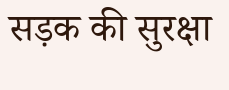सड़क की सुरक्षा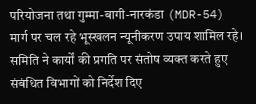परियोजना तथा गुम्मा-बागी-नारकंडा (MDR-54) मार्ग पर चल रहे भूस्खलन न्यूनीकरण उपाय शामिल रहे।
समिति ने कार्यों की प्रगति पर संतोष व्यक्त करते हुए संबंधित विभागों को निर्देश दिए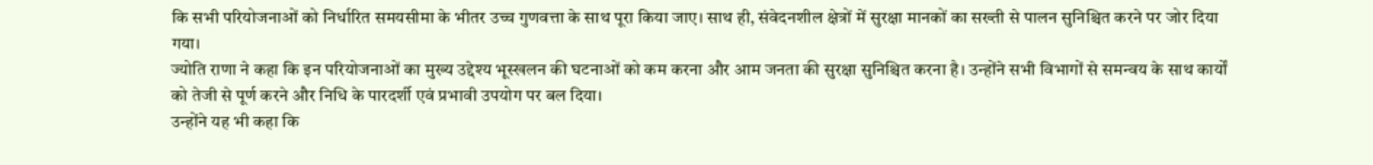कि सभी परियोजनाओं को निर्धारित समयसीमा के भीतर उच्च गुणवत्ता के साथ पूरा किया जाए। साथ ही, संवेदनशील क्षेत्रों में सुरक्षा मानकों का सख्ती से पालन सुनिश्चित करने पर जोर दिया गया।
ज्योति राणा ने कहा कि इन परियोजनाओं का मुख्य उद्देश्य भूस्खलन की घटनाओं को कम करना और आम जनता की सुरक्षा सुनिश्चित करना है। उन्होंने सभी विभागों से समन्वय के साथ कार्यों को तेजी से पूर्ण करने और निधि के पारदर्शी एवं प्रभावी उपयोग पर बल दिया।
उन्होंने यह भी कहा कि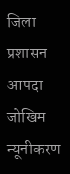जिला प्रशासन आपदा जोखिम न्यूनीकरण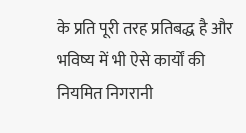के प्रति पूरी तरह प्रतिबद्ध है और भविष्य में भी ऐसे कार्यों की नियमित निगरानी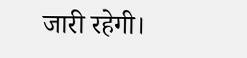जारी रहेगी।